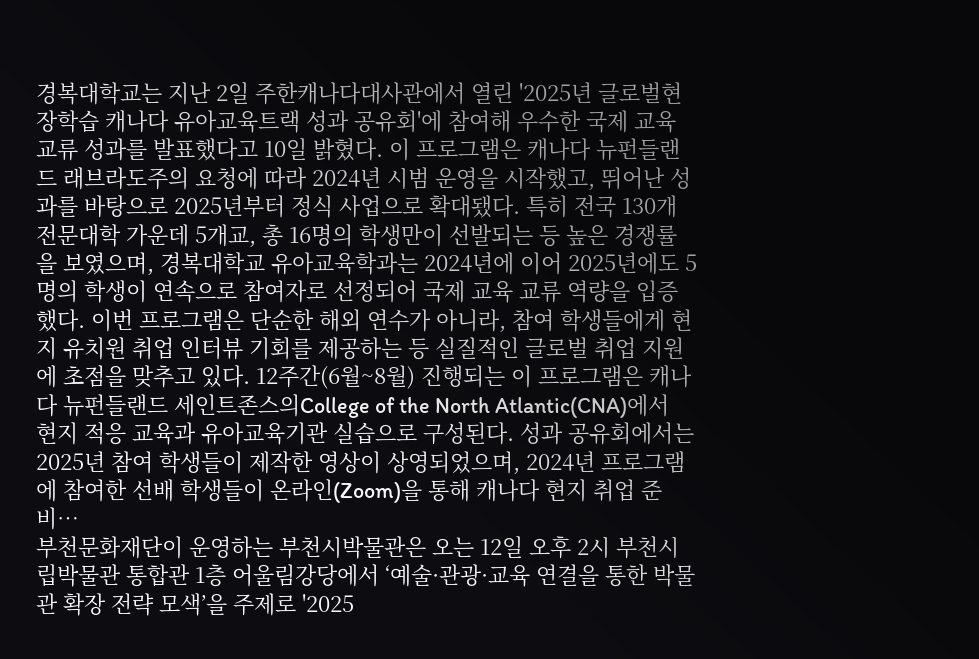경복대학교는 지난 2일 주한캐나다대사관에서 열린 '2025년 글로벌현장학습 캐나다 유아교육트랙 성과 공유회'에 참여해 우수한 국제 교육 교류 성과를 발표했다고 10일 밝혔다. 이 프로그램은 캐나다 뉴펀들랜드 래브라도주의 요청에 따라 2024년 시범 운영을 시작했고, 뛰어난 성과를 바탕으로 2025년부터 정식 사업으로 확대됐다. 특히 전국 130개 전문대학 가운데 5개교, 총 16명의 학생만이 선발되는 등 높은 경쟁률을 보였으며, 경복대학교 유아교육학과는 2024년에 이어 2025년에도 5명의 학생이 연속으로 참여자로 선정되어 국제 교육 교류 역량을 입증했다. 이번 프로그램은 단순한 해외 연수가 아니라, 참여 학생들에게 현지 유치원 취업 인터뷰 기회를 제공하는 등 실질적인 글로벌 취업 지원에 초점을 맞추고 있다. 12주간(6월~8월) 진행되는 이 프로그램은 캐나다 뉴펀들랜드 세인트존스의College of the North Atlantic(CNA)에서 현지 적응 교육과 유아교육기관 실습으로 구성된다. 성과 공유회에서는 2025년 참여 학생들이 제작한 영상이 상영되었으며, 2024년 프로그램에 참여한 선배 학생들이 온라인(Zoom)을 통해 캐나다 현지 취업 준비…
부천문화재단이 운영하는 부천시박물관은 오는 12일 오후 2시 부천시립박물관 통합관 1층 어울림강당에서 ‘예술·관광·교육 연결을 통한 박물관 확장 전략 모색’을 주제로 '2025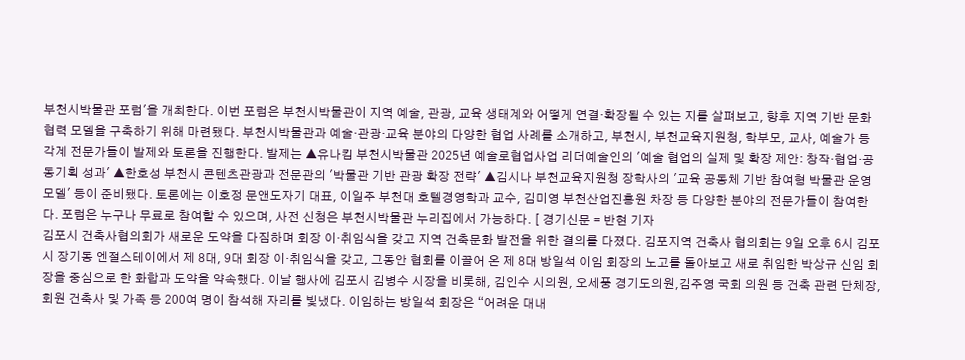부천시박물관 포럼'을 개최한다. 이번 포럼은 부천시박물관이 지역 예술, 관광, 교육 생태계와 어떻게 연결·확장될 수 있는 지를 살펴보고, 향후 지역 기반 문화협력 모델을 구축하기 위해 마련됐다. 부천시박물관과 예술·관광·교육 분야의 다양한 협업 사례를 소개하고, 부천시, 부천교육지원청, 학부모, 교사, 예술가 등 각계 전문가들이 발제와 토론을 진행한다. 발제는 ▲유나킴 부천시박물관 2025년 예술로협업사업 리더예술인의 '예술 협업의 실제 및 확장 제안: 창작·협업·공동기획 성과' ▲한호성 부천시 콘텐츠관광과 전문관의 '박물관 기반 관광 확장 전략' ▲김시나 부천교육지원청 장학사의 '교육 공동체 기반 참여형 박물관 운영 모델' 등이 준비됐다. 토론에는 이호정 문앤도자기 대표, 이일주 부천대 호텔경영학과 교수, 김미영 부천산업진흥원 차장 등 다양한 분야의 전문가들이 참여한다. 포럼은 누구나 무료로 참여할 수 있으며, 사전 신청은 부천시박물관 누리집에서 가능하다. [ 경기신문 = 반현 기자
김포시 건축사협의회가 새로운 도약을 다짐하며 회장 이‧취임식을 갖고 지역 건축문화 발전을 위한 결의를 다졌다. 김포지역 건축사 협의회는 9일 오후 6시 김포시 장기동 엔절스테이에서 제 8대, 9대 회장 이‧취임식을 갖고, 그동안 협회를 이끌어 온 제 8대 방일석 이임 회장의 노고를 돌아보고 새로 취임한 박상규 신임 회장을 중심으로 한 화합과 도약을 약속했다. 이날 행사에 김포시 김병수 시장을 비롯해, 김인수 시의원, 오세풍 경기도의원,김주영 국회 의원 등 건축 관련 단체장, 회원 건축사 및 가족 등 200여 명이 참석해 자리를 빛냈다. 이임하는 방일석 회장은 “어려운 대내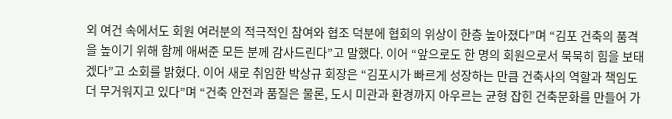외 여건 속에서도 회원 여러분의 적극적인 참여와 협조 덕분에 협회의 위상이 한층 높아졌다”며 “김포 건축의 품격을 높이기 위해 함께 애써준 모든 분께 감사드린다”고 말했다. 이어 “앞으로도 한 명의 회원으로서 묵묵히 힘을 보태겠다”고 소회를 밝혔다. 이어 새로 취임한 박상규 회장은 “김포시가 빠르게 성장하는 만큼 건축사의 역할과 책임도 더 무거워지고 있다”며 “건축 안전과 품질은 물론, 도시 미관과 환경까지 아우르는 균형 잡힌 건축문화를 만들어 가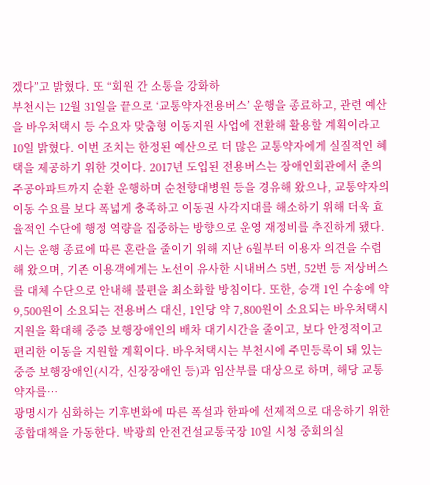겠다”고 밝혔다. 또 “회원 간 소통을 강화하
부천시는 12월 31일을 끝으로 ‘교통약자전용버스’ 운행을 종료하고, 관련 예산을 바우처택시 등 수요자 맞춤형 이동지원 사업에 전환해 활용할 계획이라고 10일 밝혔다. 이번 조치는 한정된 예산으로 더 많은 교통약자에게 실질적인 혜택을 제공하기 위한 것이다. 2017년 도입된 전용버스는 장애인회관에서 춘의주공아파트까지 순환 운행하며 순천향대병원 등을 경유해 왔으나, 교통약자의 이동 수요를 보다 폭넓게 충족하고 이동권 사각지대를 해소하기 위해 더욱 효율적인 수단에 행정 역량을 집중하는 방향으로 운영 재정비를 추진하게 됐다. 시는 운행 종료에 따른 혼란을 줄이기 위해 지난 6월부터 이용자 의견을 수렴해 왔으며, 기존 이용객에게는 노선이 유사한 시내버스 5번, 52번 등 저상버스를 대체 수단으로 안내해 불편을 최소화할 방침이다. 또한, 승객 1인 수송에 약 9,500원이 소요되는 전용버스 대신, 1인당 약 7,800원이 소요되는 바우처택시 지원을 확대해 중증 보행장애인의 배차 대기시간을 줄이고, 보다 안정적이고 편리한 이동을 지원할 계획이다. 바우처택시는 부천시에 주민등록이 돼 있는 중증 보행장애인(시각, 신장장애인 등)과 임산부를 대상으로 하며, 해당 교통약자를…
광명시가 심화하는 기후변화에 따른 폭설과 한파에 선제적으로 대응하기 위한 종합대책을 가동한다. 박광희 안전건설교통국장 10일 시청 중회의실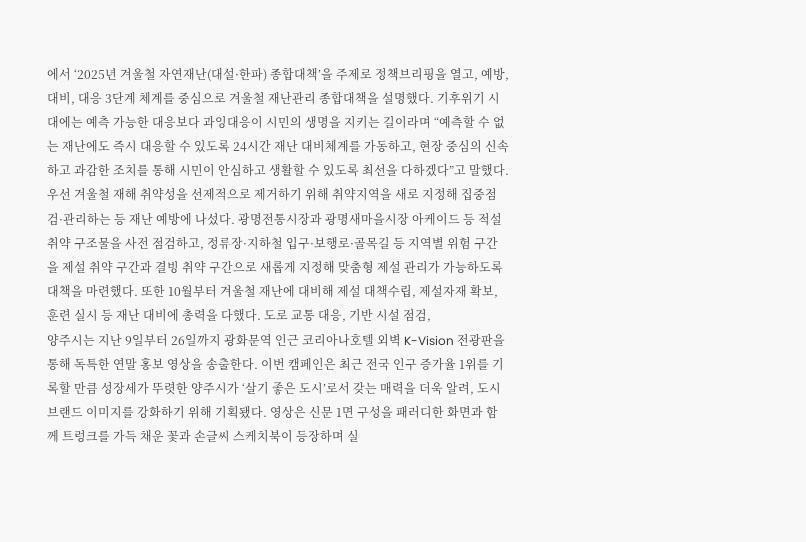에서 ‘2025년 겨울철 자연재난(대설·한파) 종합대책’을 주제로 정책브리핑을 열고, 예방, 대비, 대응 3단계 체계를 중심으로 겨울철 재난관리 종합대책을 설명했다. 기후위기 시대에는 예측 가능한 대응보다 과잉대응이 시민의 생명을 지키는 길이라며 “예측할 수 없는 재난에도 즉시 대응할 수 있도록 24시간 재난 대비체계를 가동하고, 현장 중심의 신속하고 과감한 조치를 통해 시민이 안심하고 생활할 수 있도록 최선을 다하겠다”고 말했다. 우선 겨울철 재해 취약성을 선제적으로 제거하기 위해 취약지역을 새로 지정해 집중점검·관리하는 등 재난 예방에 나섰다. 광명전통시장과 광명새마을시장 아케이드 등 적설 취약 구조물을 사전 점검하고, 정류장·지하철 입구·보행로·골목길 등 지역별 위험 구간을 제설 취약 구간과 결빙 취약 구간으로 새롭게 지정해 맞춤형 제설 관리가 가능하도록 대책을 마련했다. 또한 10월부터 겨울철 재난에 대비해 제설 대책수립, 제설자재 확보, 훈련 실시 등 재난 대비에 총력을 다했다. 도로 교통 대응, 기반 시설 점검,
양주시는 지난 9일부터 26일까지 광화문역 인근 코리아나호텔 외벽 K-Vision 전광판을 통해 독특한 연말 홍보 영상을 송출한다. 이번 캠페인은 최근 전국 인구 증가율 1위를 기록할 만큼 성장세가 뚜렷한 양주시가 ‘살기 좋은 도시’로서 갖는 매력을 더욱 알려, 도시브랜드 이미지를 강화하기 위해 기획됐다. 영상은 신문 1면 구성을 패러디한 화면과 함께 트렁크를 가득 채운 꽃과 손글씨 스케치북이 등장하며 실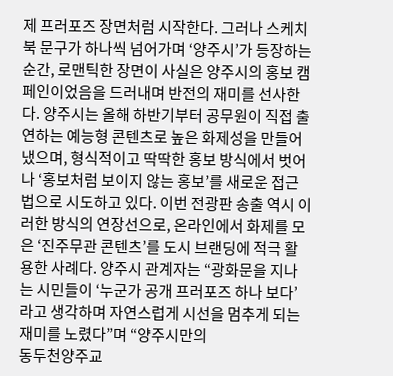제 프러포즈 장면처럼 시작한다. 그러나 스케치북 문구가 하나씩 넘어가며 ‘양주시’가 등장하는 순간, 로맨틱한 장면이 사실은 양주시의 홍보 캠페인이었음을 드러내며 반전의 재미를 선사한다. 양주시는 올해 하반기부터 공무원이 직접 출연하는 예능형 콘텐츠로 높은 화제성을 만들어냈으며, 형식적이고 딱딱한 홍보 방식에서 벗어나 ‘홍보처럼 보이지 않는 홍보’를 새로운 접근법으로 시도하고 있다. 이번 전광판 송출 역시 이러한 방식의 연장선으로, 온라인에서 화제를 모은 ‘진주무관 콘텐츠’를 도시 브랜딩에 적극 활용한 사례다. 양주시 관계자는 “광화문을 지나는 시민들이 ‘누군가 공개 프러포즈 하나 보다’라고 생각하며 자연스럽게 시선을 멈추게 되는 재미를 노렸다”며 “양주시만의
동두천양주교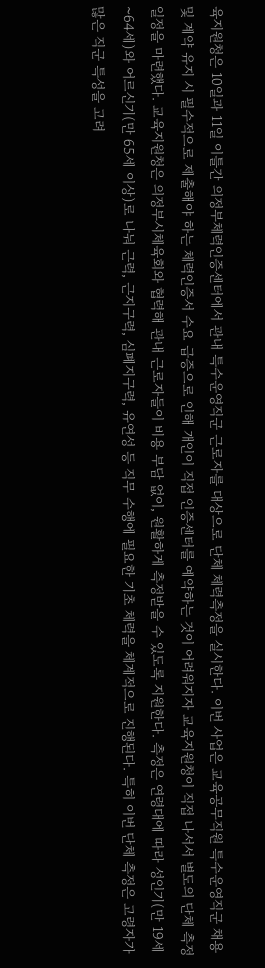육지원청은 10일과 11일 이틀간 의정부체력인증센터에서 관내 특수운영직군 근로자를 대상으로 단체 체력측정을 실시한다. 이번 사업은 교육공무직원 특수운영직군 채용 및 계약 유지 시 필수적으로 제출해야 하는 체력인증서 수요 급증으로 인해 개인이 직접 인증센터를 예약하는 것이 어려워지자 교육지원청이 직접 나서서 별도의 단체 측정 일정을 마련했다. 교육지원청은 의정부시체육회와 협력해 관내 근로자들이 비용 부담 없이, 원활하게 측정받을 수 있도록 지원한다. 측정은 연령대에 따라 성인기(만 19세~64세)와 어르신기(만 65세 이상)로 나눠 근력, 근지구력, 심폐지구력, 유연성 등 직무 수행에 필요한 기초 체력을 체계적으로 진행된다. 특히 이번 단체 측정은 고령자가 많은 직군 특성을 고려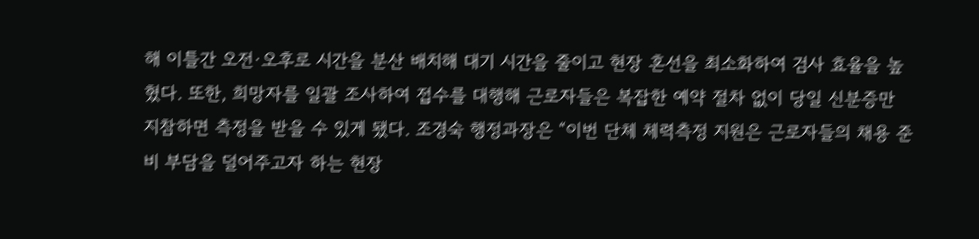해 이틀간 오전·오후로 시간을 분산 배치해 대기 시간을 줄이고 현장 혼선을 최소화하여 검사 효율을 높혔다. 또한, 희망자를 일괄 조사하여 접수를 대행해 근로자들은 복잡한 예약 절차 없이 당일 신분증만 지참하면 측정을 받을 수 있게 됐다. 조경숙 행정과장은 “이번 단체 체력측정 지원은 근로자들의 채용 준비 부담을 덜어주고자 하는 현장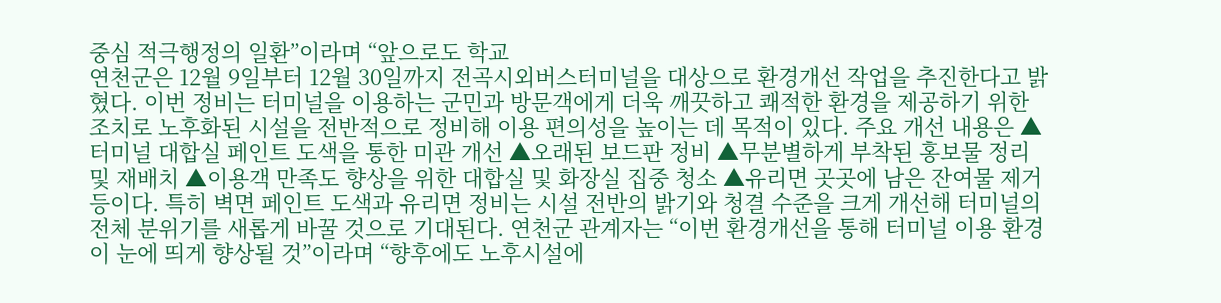중심 적극행정의 일환”이라며 “앞으로도 학교
연천군은 12월 9일부터 12월 30일까지 전곡시외버스터미널을 대상으로 환경개선 작업을 추진한다고 밝혔다. 이번 정비는 터미널을 이용하는 군민과 방문객에게 더욱 깨끗하고 쾌적한 환경을 제공하기 위한 조치로 노후화된 시설을 전반적으로 정비해 이용 편의성을 높이는 데 목적이 있다. 주요 개선 내용은 ▲터미널 대합실 페인트 도색을 통한 미관 개선 ▲오래된 보드판 정비 ▲무분별하게 부착된 홍보물 정리 및 재배치 ▲이용객 만족도 향상을 위한 대합실 및 화장실 집중 청소 ▲유리면 곳곳에 남은 잔여물 제거 등이다. 특히 벽면 페인트 도색과 유리면 정비는 시설 전반의 밝기와 청결 수준을 크게 개선해 터미널의 전체 분위기를 새롭게 바꿀 것으로 기대된다. 연천군 관계자는 “이번 환경개선을 통해 터미널 이용 환경이 눈에 띄게 향상될 것”이라며 “향후에도 노후시설에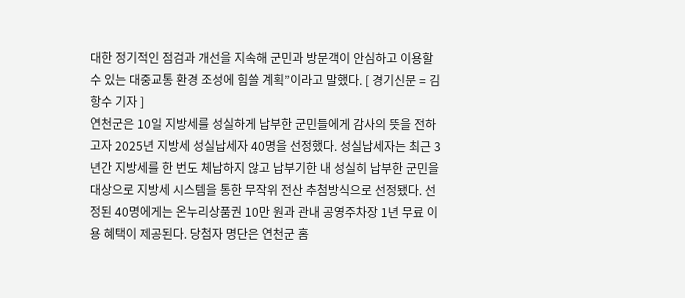대한 정기적인 점검과 개선을 지속해 군민과 방문객이 안심하고 이용할 수 있는 대중교통 환경 조성에 힘쓸 계획”이라고 말했다. [ 경기신문 = 김항수 기자 ]
연천군은 10일 지방세를 성실하게 납부한 군민들에게 감사의 뜻을 전하고자 2025년 지방세 성실납세자 40명을 선정했다. 성실납세자는 최근 3년간 지방세를 한 번도 체납하지 않고 납부기한 내 성실히 납부한 군민을 대상으로 지방세 시스템을 통한 무작위 전산 추첨방식으로 선정됐다. 선정된 40명에게는 온누리상품권 10만 원과 관내 공영주차장 1년 무료 이용 혜택이 제공된다. 당첨자 명단은 연천군 홈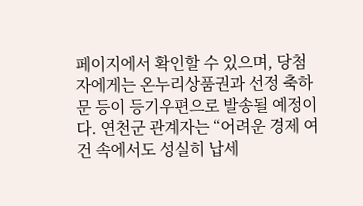페이지에서 확인할 수 있으며, 당첨자에게는 온누리상품권과 선정 축하문 등이 등기우편으로 발송될 예정이다. 연천군 관계자는 “어려운 경제 여건 속에서도 성실히 납세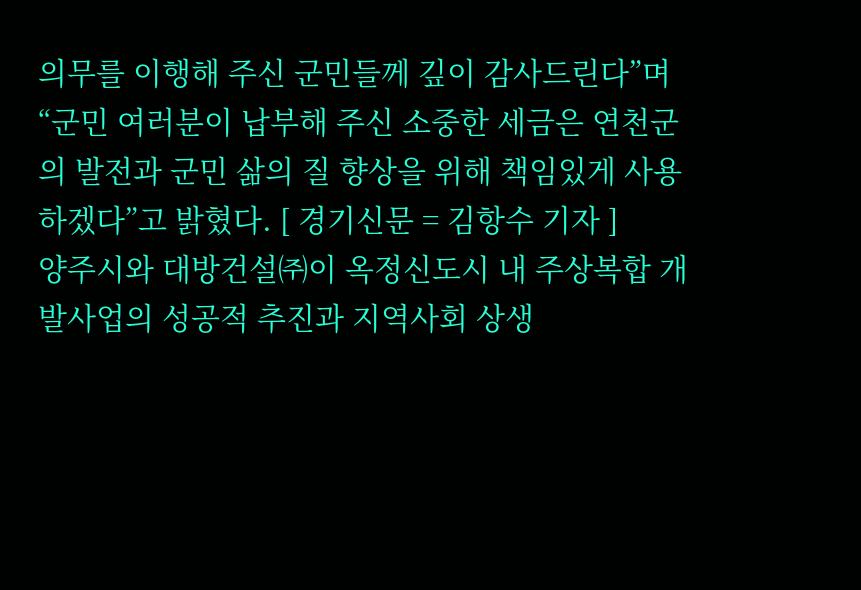의무를 이행해 주신 군민들께 깊이 감사드린다”며 “군민 여러분이 납부해 주신 소중한 세금은 연천군의 발전과 군민 삶의 질 향상을 위해 책임있게 사용하겠다”고 밝혔다. [ 경기신문 = 김항수 기자 ]
양주시와 대방건설㈜이 옥정신도시 내 주상복합 개발사업의 성공적 추진과 지역사회 상생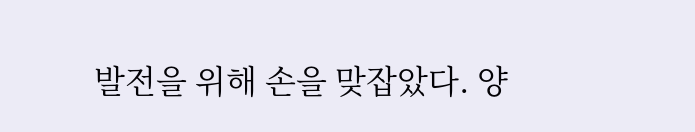발전을 위해 손을 맞잡았다. 양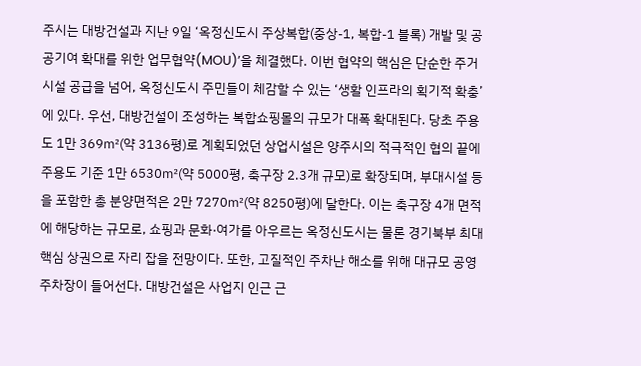주시는 대방건설과 지난 9일 ‘옥정신도시 주상복합(중상-1, 복합-1 블록) 개발 및 공공기여 확대를 위한 업무협약(MOU)’을 체결했다. 이번 협약의 핵심은 단순한 주거시설 공급을 넘어, 옥정신도시 주민들이 체감할 수 있는 ‘생활 인프라의 획기적 확충’에 있다. 우선, 대방건설이 조성하는 복합쇼핑몰의 규모가 대폭 확대된다. 당초 주용도 1만 369㎡(약 3136평)로 계획되었던 상업시설은 양주시의 적극적인 협의 끝에 주용도 기준 1만 6530㎡(약 5000평, 축구장 2.3개 규모)로 확장되며, 부대시설 등을 포함한 총 분양면적은 2만 7270㎡(약 8250평)에 달한다. 이는 축구장 4개 면적에 해당하는 규모로, 쇼핑과 문화·여가를 아우르는 옥정신도시는 물론 경기북부 최대 핵심 상권으로 자리 잡을 전망이다. 또한, 고질적인 주차난 해소를 위해 대규모 공영주차장이 들어선다. 대방건설은 사업지 인근 근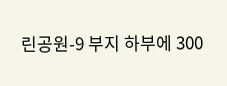린공원-9 부지 하부에 300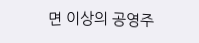면 이상의 공영주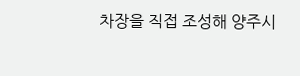차장을 직접 조성해 양주시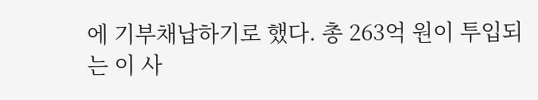에 기부채납하기로 했다. 총 263억 원이 투입되는 이 사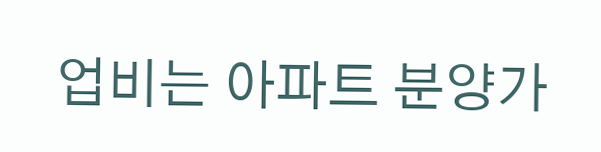업비는 아파트 분양가